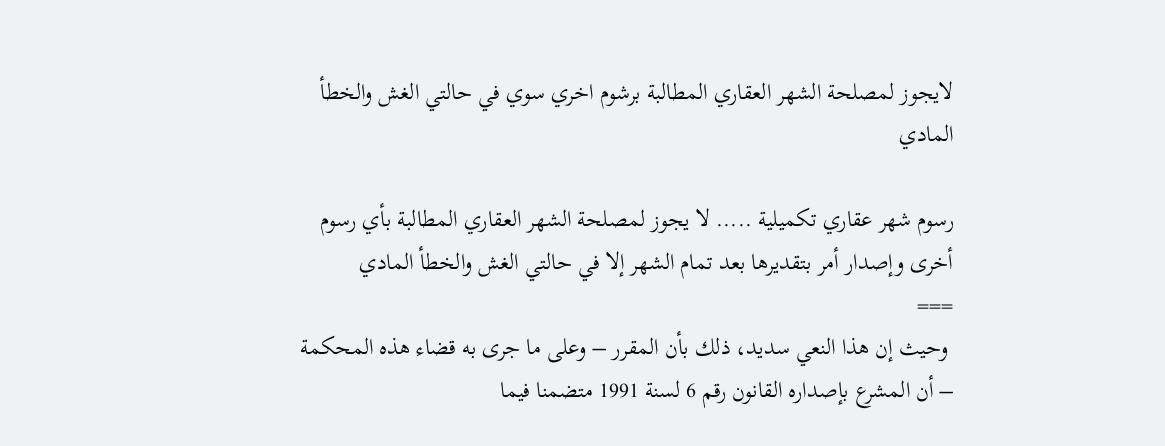لايجوز لمصلحة الشهر العقاري المطالبة برشوم اخري سوي في حالتي الغش والخطأ المادي

رسوم شهر عقاري تكميلية ..... لا يجوز لمصلحة الشهر العقاري المطالبة بأي رسوم أخرى وإصدار أمر بتقديرها بعد تمام الشهر إلا في حالتي الغش والخطأ المادي
===
 وحيث إن هذا النعي سديد، ذلك بأن المقرر – وعلى ما جرى به قضاء هذه المحكمة – أن المشرع بإصداره القانون رقم 6 لسنة 1991 متضمنا فيما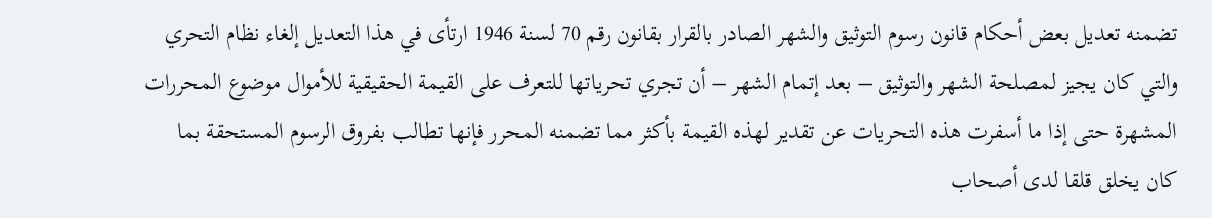تضمنه تعديل بعض أحكام قانون رسوم التوثيق والشهر الصادر بالقرار بقانون رقم 70 لسنة 1946 ارتأى في هذا التعديل إلغاء نظام التحري والتي كان يجيز لمصلحة الشهر والتوثيق – بعد إتمام الشهر – أن تجري تحرياتها للتعرف على القيمة الحقيقية للأموال موضوع المحررات المشهرة حتى إذا ما أسفرت هذه التحريات عن تقدير لهذه القيمة بأكثر مما تضمنه المحرر فإنها تطالب بفروق الرسوم المستحقة بما كان يخلق قلقا لدى أصحاب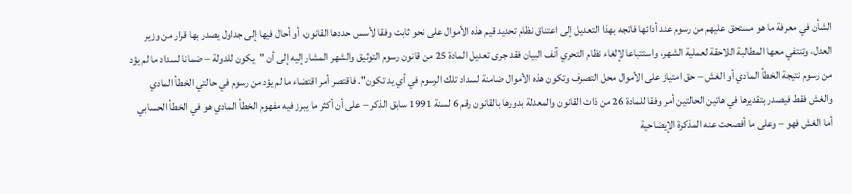الشأن في معرفة ما هو مستحق عليهم من رسوم عند أدائها فاتجه بهذا التعديل إلى اعتناق نظام تحديد قيم هذه الأموال على نحو ثابت وفقا لأسس حددها القانون، أو أحال فيها إلى جداول يصدر بها قرار من وزير العدل، وتنتفي معها المطالبة اللاحقة لعملية الشهر، واستتباعا لإلغاء نظام التحري آنف البيان فقد جرى تعديل المادة 25 من قانون رسوم التوثيق والشهر المشار إليه إلى أن "يكون للدولة – ضمانا لسداد ما لم يؤد من رسوم نتيجة الخطأ المادي أو الغش – حق امتياز على الأموال محل التصرف وتكون هذه الأموال ضامنة لسداد تلك الرسوم في أي يد تكون". فاقتصر أمر اقتضاء ما لم يؤد من رسوم في حالتي الخطأ المادي والغش فقط فيصدر بتقديرها في هاتين الحالتين أمر وفقا للمادة 26 من ذات القانون والمعدلة بدورها بالقانون رقم 6 لسنة 1991 سابق الذكر – على أن أكثر ما يبرز فيه مفهوم الخطأ المادي هو في الخطأ الحسابي أما الغش فهو – وعلى ما أفصحت عنه المذكرة الإيضاحية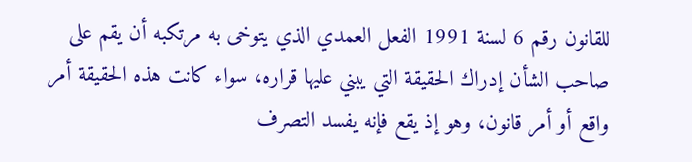للقانون رقم 6 لسنة 1991 الفعل العمدي الذي يتوخى به مرتكبه أن يقم على صاحب الشأن إدراك الحقيقة التي يبني عليها قراره، سواء كانت هذه الحقيقة أمر واقع أو أمر قانون، وهو إذ يقع فإنه يفسد التصرف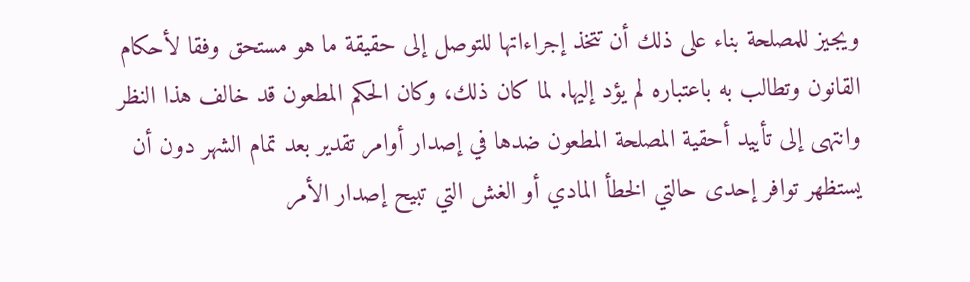ويجيز للمصلحة بناء على ذلك أن تتخذ إجراءاتها للتوصل إلى حقيقة ما هو مستحق وفقا لأحكام القانون وتطالب به باعتباره لم يؤد إليها. لما كان ذلك، وكان الحكم المطعون قد خالف هذا النظر وانتهى إلى تأييد أحقية المصلحة المطعون ضدها في إصدار أوامر تقدير بعد تمام الشهر دون أن يستظهر توافر إحدى حالتي الخطأ المادي أو الغش التي تبيح إصدار الأمر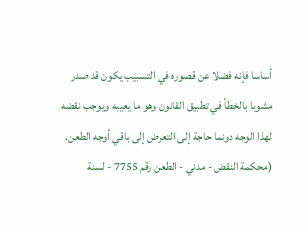أساسا فإنه فضلا عن قصوره في التسبيب يكون قد صدر مشوبا بالخطأ في تطبيق القانون وهو ما يعيبه ويوجب نقضه لهذا الوجه دونما حاجة إلى التعرض إلى باقي أوجه الطعن.
(محكمة النقض - مدني - الطعن رقم 7755 - لسنة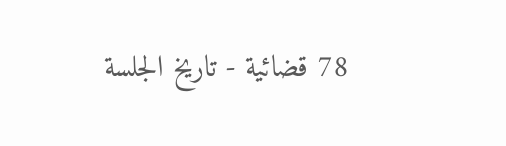78 قضائية - تاريخ الجلسة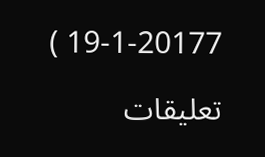19-1-20177 )

تعليقات